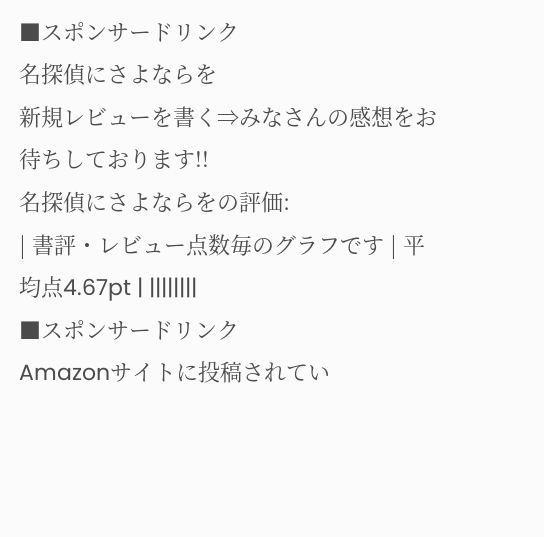■スポンサードリンク
名探偵にさよならを
新規レビューを書く⇒みなさんの感想をお待ちしております!!
名探偵にさよならをの評価:
| 書評・レビュー点数毎のグラフです | 平均点4.67pt | ||||||||
■スポンサードリンク
Amazonサイトに投稿されてい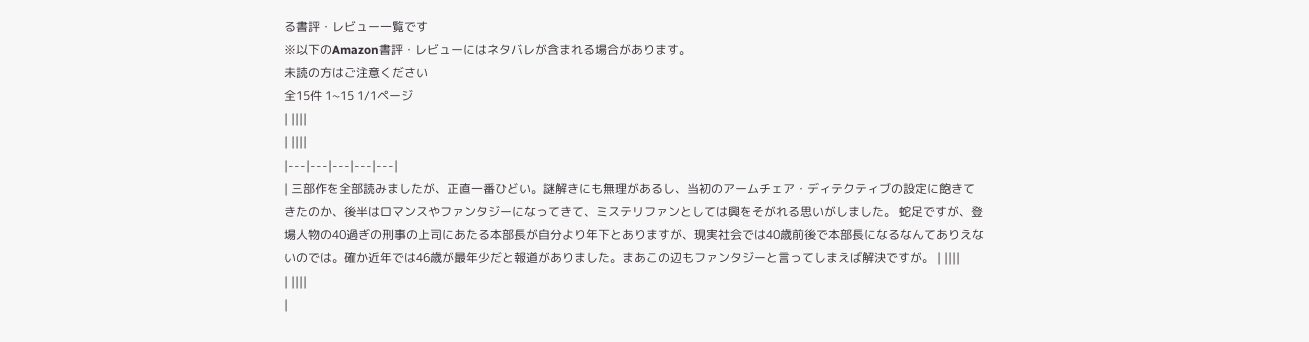る書評・レビュー一覧です
※以下のAmazon書評・レビューにはネタバレが含まれる場合があります。
未読の方はご注意ください
全15件 1~15 1/1ページ
| ||||
| ||||
|---|---|---|---|---|
| 三部作を全部読みましたが、正直一番ひどい。謎解きにも無理があるし、当初のアームチェア・ディテクティブの設定に飽きてきたのか、後半はロマンスやファンタジーになってきて、ミステリファンとしては興をそがれる思いがしました。 蛇足ですが、登場人物の40過ぎの刑事の上司にあたる本部長が自分より年下とありますが、現実社会では40歳前後で本部長になるなんてありえないのでは。確か近年では46歳が最年少だと報道がありました。まあこの辺もファンタジーと言ってしまえば解決ですが。 | ||||
| ||||
|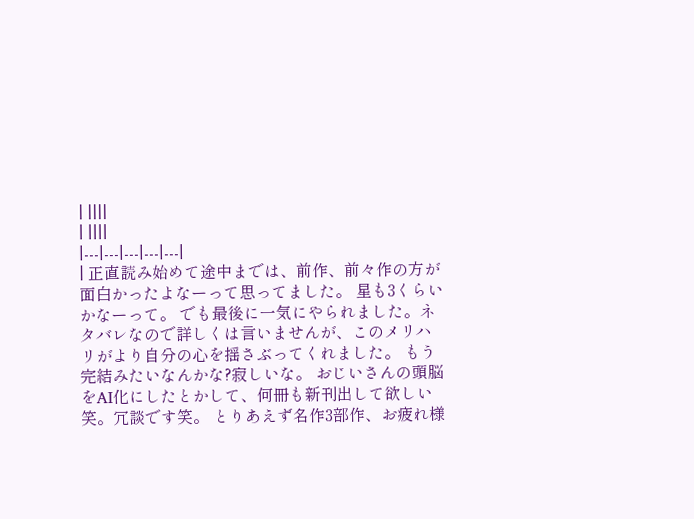| ||||
| ||||
|---|---|---|---|---|
| 正直読み始めて途中までは、前作、前々作の方が面白かったよなーって思ってました。 星も3くらいかなーって。 でも最後に一気にやられました。ネタバレなので詳しくは言いませんが、このメリハリがより自分の心を揺さぶってくれました。 もう完結みたいなんかな?寂しいな。 おじいさんの頭脳をAI化にしたとかして、何冊も新刊出して欲しい笑。冗談です笑。 とりあえず名作3部作、お疲れ様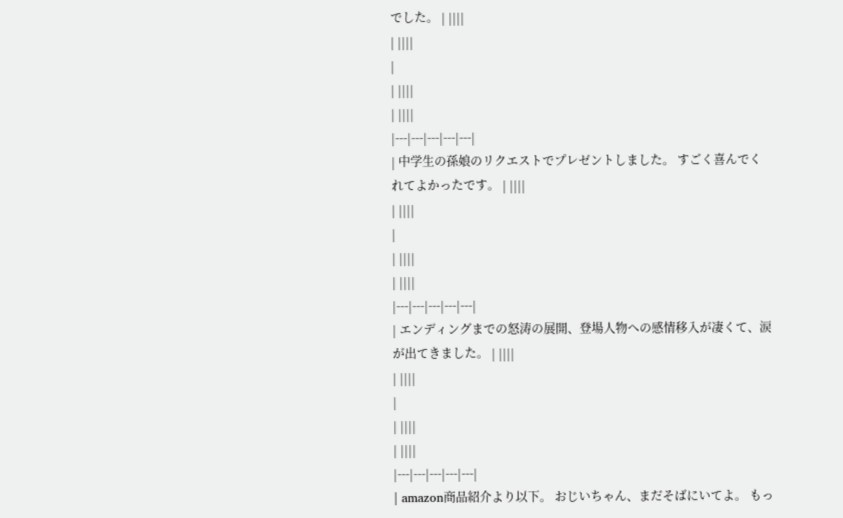でした。 | ||||
| ||||
|
| ||||
| ||||
|---|---|---|---|---|
| 中学生の孫娘のリクエストでプレゼントしました。 すごく喜んでくれてよかったです。 | ||||
| ||||
|
| ||||
| ||||
|---|---|---|---|---|
| エンディングまでの怒涛の展開、登場人物への感情移入が凄くて、涙が出てきました。 | ||||
| ||||
|
| ||||
| ||||
|---|---|---|---|---|
| amazon商品紹介より以下。 おじいちゃん、まだそばにいてよ。 もっ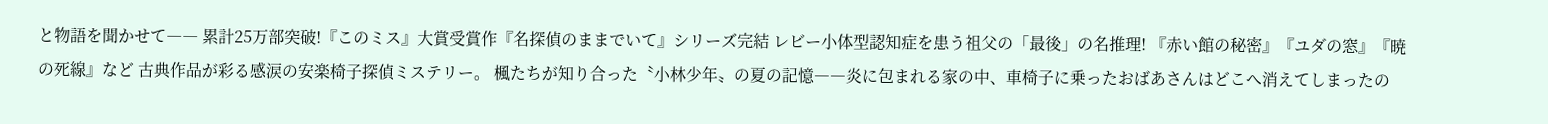と物語を聞かせて―― 累計25万部突破!『このミス』大賞受賞作『名探偵のままでいて』シリーズ完結 レビー小体型認知症を患う祖父の「最後」の名推理! 『赤い館の秘密』『ユダの窓』『暁の死線』など 古典作品が彩る感涙の安楽椅子探偵ミステリー。 楓たちが知り合った〝小林少年〟の夏の記憶――炎に包まれる家の中、車椅子に乗ったおばあさんはどこへ消えてしまったの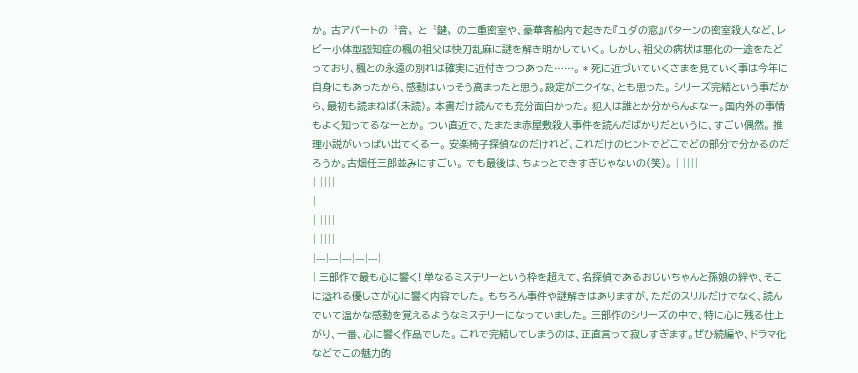か。 古アパートの〝音〟と〝鍵〟の二重密室や、豪華客船内で起きた『ユダの窓』パターンの密室殺人など、レビー小体型認知症の楓の祖父は快刀乱麻に謎を解き明かしていく。 しかし、祖父の病状は悪化の一途をたどっており、楓との永遠の別れは確実に近付きつつあった……。 * 死に近づいていくさまを見ていく事は今年に自身にもあったから、感動はいっそう高まったと思う。設定がニクイな、とも思った。 シリーズ完結という事だから、最初も読まねば(未読)。 本書だけ読んでも充分面白かった。 犯人は誰とか分からんよなー。国内外の事情もよく知ってるなーとか。 つい直近で、たまたま赤屋敷殺人事件を読んだばかりだというに、すごい偶然。 推理小説がいっぱい出てくるー。 安楽椅子探偵なのだけれど、これだけのヒントでどこでどの部分で分かるのだろうか。古畑任三郎並みにすごい。 でも最後は、ちょっとできすぎじゃないの(笑)。 | ||||
| ||||
|
| ||||
| ||||
|---|---|---|---|---|
| 三部作で最も心に響く! 単なるミステリーという枠を超えて、名探偵であるおじいちゃんと孫娘の絆や、そこに溢れる優しさが心に響く内容でした。 もちろん事件や謎解きはありますが、ただのスリルだけでなく、読んでいて温かな感動を覚えるようなミステリーになっていました。 三部作のシリーズの中で、特に心に残る仕上がり、一番、心に響く作品でした。 これで完結してしまうのは、正直言って寂しすぎます。ぜひ続編や、ドラマ化などでこの魅力的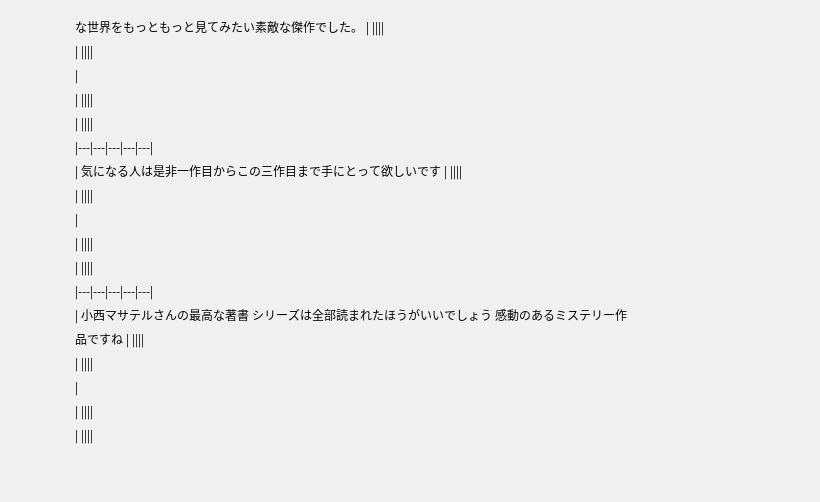な世界をもっともっと見てみたい素敵な傑作でした。 | ||||
| ||||
|
| ||||
| ||||
|---|---|---|---|---|
| 気になる人は是非一作目からこの三作目まで手にとって欲しいです | ||||
| ||||
|
| ||||
| ||||
|---|---|---|---|---|
| 小西マサテルさんの最高な著書 シリーズは全部読まれたほうがいいでしょう 感動のあるミステリー作品ですね | ||||
| ||||
|
| ||||
| ||||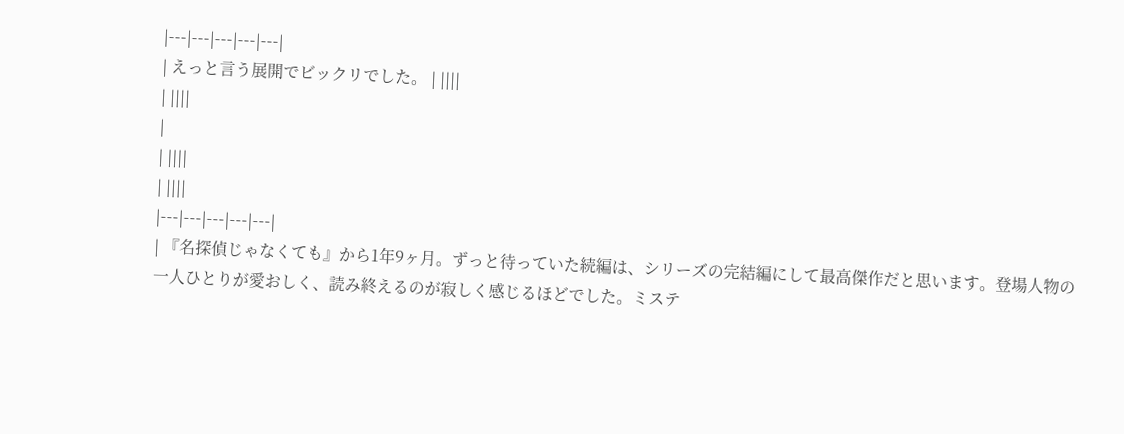|---|---|---|---|---|
| えっと言う展開でビックリでした。 | ||||
| ||||
|
| ||||
| ||||
|---|---|---|---|---|
| 『名探偵じゃなくても』から1年9ヶ月。ずっと待っていた続編は、シリーズの完結編にして最高傑作だと思います。登場人物の一人ひとりが愛おしく、読み終えるのが寂しく感じるほどでした。ミステ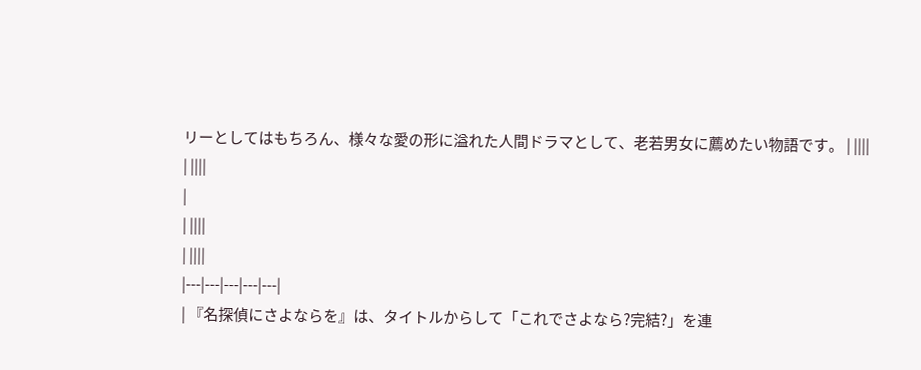リーとしてはもちろん、様々な愛の形に溢れた人間ドラマとして、老若男女に薦めたい物語です。 | ||||
| ||||
|
| ||||
| ||||
|---|---|---|---|---|
| 『名探偵にさよならを』は、タイトルからして「これでさよなら?完結?」を連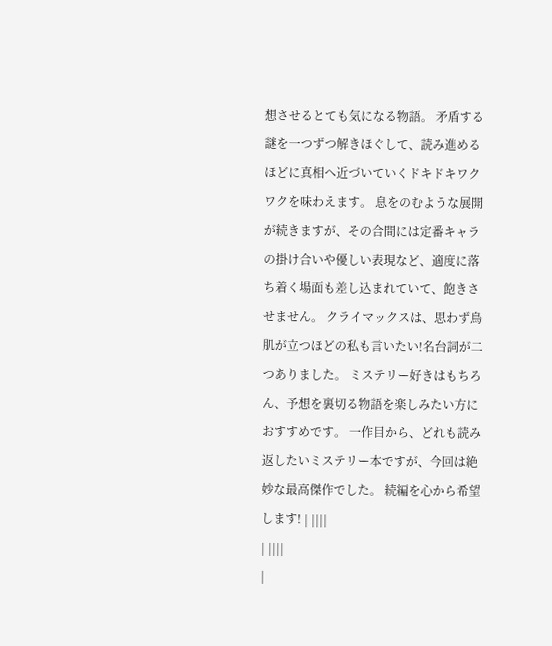想させるとても気になる物語。 矛盾する謎を一つずつ解きほぐして、読み進めるほどに真相へ近づいていくドキドキワクワクを味わえます。 息をのむような展開が続きますが、その合間には定番キャラの掛け合いや優しい表現など、適度に落ち着く場面も差し込まれていて、飽きさせません。 クライマックスは、思わず鳥肌が立つほどの私も言いたい!名台詞が二つありました。 ミステリー好きはもちろん、予想を裏切る物語を楽しみたい方におすすめです。 一作目から、どれも読み返したいミステリー本ですが、今回は絶妙な最高傑作でした。 続編を心から希望します! | ||||
| ||||
|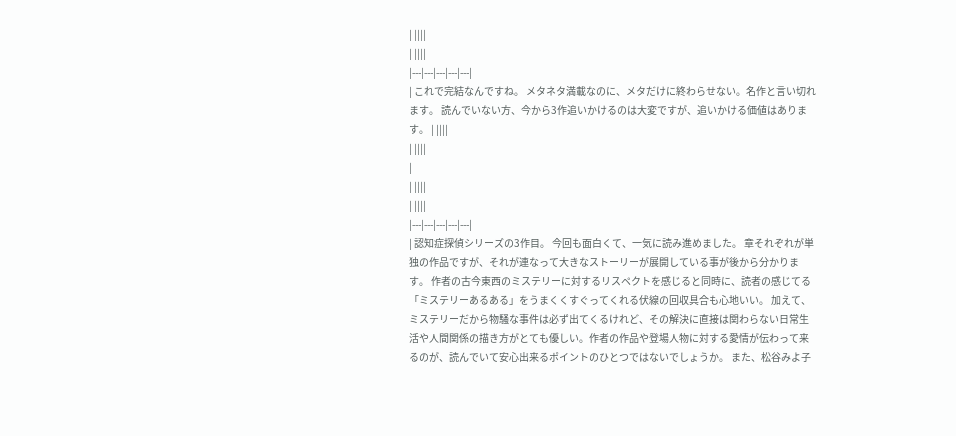| ||||
| ||||
|---|---|---|---|---|
| これで完結なんですね。 メタネタ満載なのに、メタだけに終わらせない。名作と言い切れます。 読んでいない方、今から3作追いかけるのは大変ですが、追いかける価値はあります。 | ||||
| ||||
|
| ||||
| ||||
|---|---|---|---|---|
| 認知症探偵シリーズの3作目。 今回も面白くて、一気に読み進めました。 章それぞれが単独の作品ですが、それが連なって大きなストーリーが展開している事が後から分かります。 作者の古今東西のミステリーに対するリスペクトを感じると同時に、読者の感じてる「ミステリーあるある」をうまくくすぐってくれる伏線の回収具合も心地いい。 加えて、ミステリーだから物騒な事件は必ず出てくるけれど、その解決に直接は関わらない日常生活や人間関係の描き方がとても優しい。作者の作品や登場人物に対する愛情が伝わって来るのが、読んでいて安心出来るポイントのひとつではないでしょうか。 また、松谷みよ子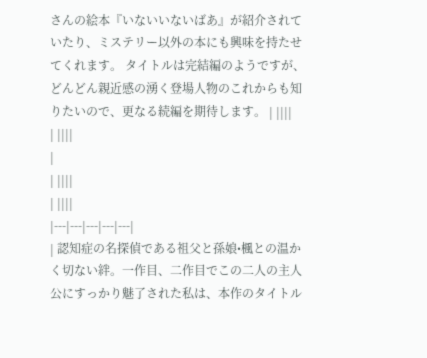さんの絵本『いないいないばあ』が紹介されていたり、ミステリー以外の本にも興味を持たせてくれます。 タイトルは完結編のようですが、どんどん親近感の湧く登場人物のこれからも知りたいので、更なる続編を期待します。 | ||||
| ||||
|
| ||||
| ||||
|---|---|---|---|---|
| 認知症の名探偵である祖父と孫娘•楓との温かく切ない絆。一作目、二作目でこの二人の主人公にすっかり魅了された私は、本作のタイトル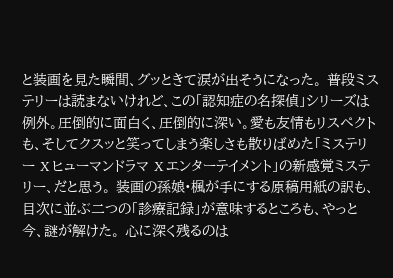と装画を見た瞬間、グッときて涙が出そうになった。 普段ミステリーは読まないけれど、この「認知症の名探偵」シリーズは例外。圧倒的に面白く、圧倒的に深い。愛も友情もリスペクトも、そしてクスッと笑ってしまう楽しさも散りばめた「ミステリー X ヒューマンドラマ X エンターテイメント」の新感覚ミステリー、だと思う。 装画の孫娘•楓が手にする原稿用紙の訳も、目次に並ぶ二つの「診療記録」が意味するところも、やっと今、謎が解けた。 心に深く残るのは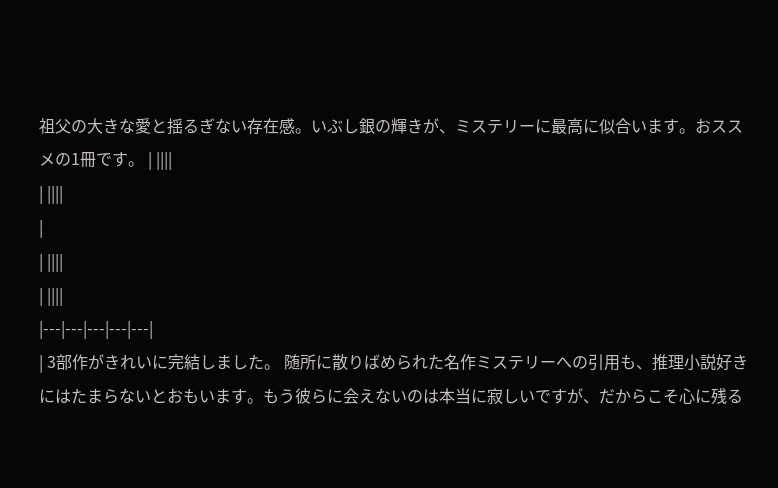祖父の大きな愛と揺るぎない存在感。いぶし銀の輝きが、ミステリーに最高に似合います。おススメの1冊です。 | ||||
| ||||
|
| ||||
| ||||
|---|---|---|---|---|
| 3部作がきれいに完結しました。 随所に散りばめられた名作ミステリーへの引用も、推理小説好きにはたまらないとおもいます。もう彼らに会えないのは本当に寂しいですが、だからこそ心に残る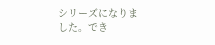シリーズになりました。でき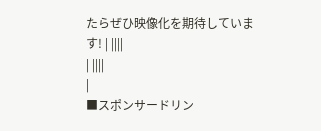たらぜひ映像化を期待しています! | ||||
| ||||
|
■スポンサードリン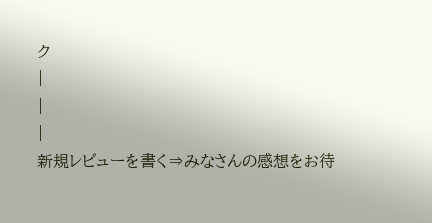ク
|
|
|
新規レビューを書く⇒みなさんの感想をお待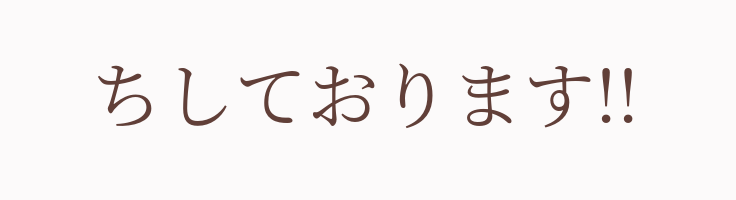ちしております!!